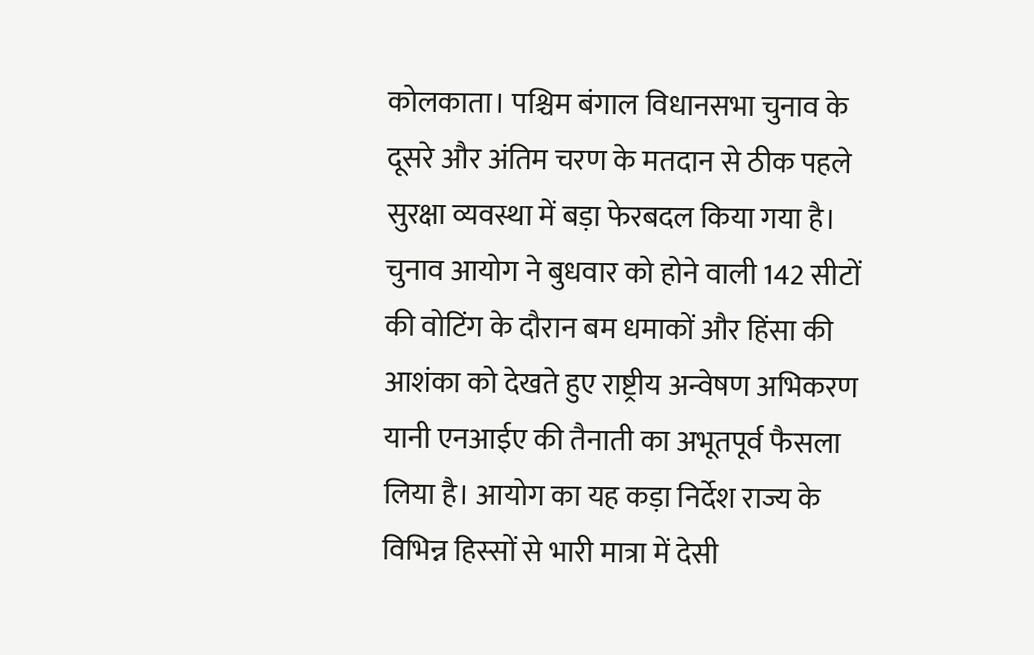कोलकाता। पश्चिम बंगाल विधानसभा चुनाव के दूसरे और अंतिम चरण के मतदान से ठीक पहले सुरक्षा व्यवस्था में बड़ा फेरबदल किया गया है। चुनाव आयोग ने बुधवार को होने वाली 142 सीटों की वोटिंग के दौरान बम धमाकों और हिंसा की आशंका को देखते हुए राष्ट्रीय अन्वेषण अभिकरण यानी एनआईए की तैनाती का अभूतपूर्व फैसला लिया है। आयोग का यह कड़ा निर्देश राज्य के विभिन्न हिस्सों से भारी मात्रा में देसी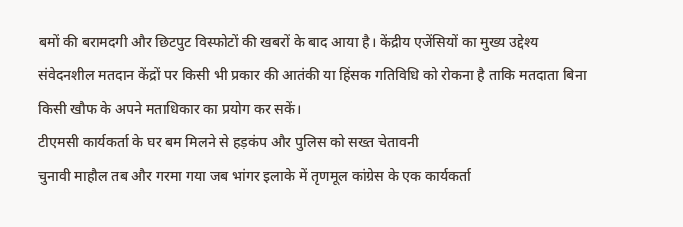बमों की बरामदगी और छिटपुट विस्फोटों की खबरों के बाद आया है। केंद्रीय एजेंसियों का मुख्य उद्देश्य संवेदनशील मतदान केंद्रों पर किसी भी प्रकार की आतंकी या हिंसक गतिविधि को रोकना है ताकि मतदाता बिना किसी खौफ के अपने मताधिकार का प्रयोग कर सकें।
टीएमसी कार्यकर्ता के घर बम मिलने से हड़कंप और पुलिस को सख्त चेतावनी
चुनावी माहौल तब और गरमा गया जब भांगर इलाके में तृणमूल कांग्रेस के एक कार्यकर्ता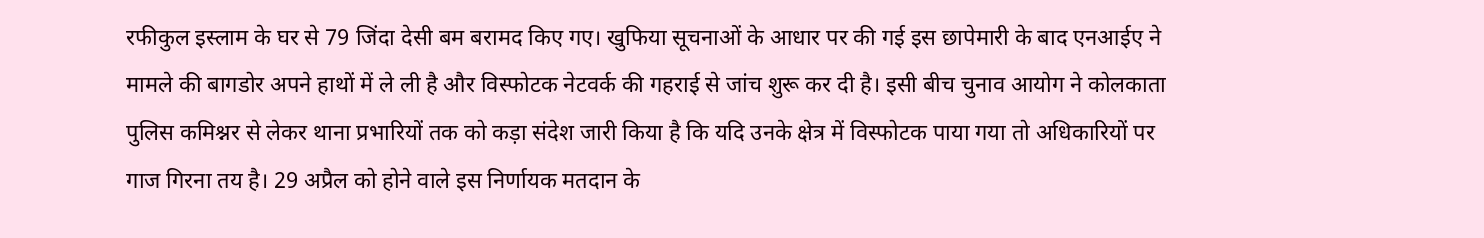रफीकुल इस्लाम के घर से 79 जिंदा देसी बम बरामद किए गए। खुफिया सूचनाओं के आधार पर की गई इस छापेमारी के बाद एनआईए ने मामले की बागडोर अपने हाथों में ले ली है और विस्फोटक नेटवर्क की गहराई से जांच शुरू कर दी है। इसी बीच चुनाव आयोग ने कोलकाता पुलिस कमिश्नर से लेकर थाना प्रभारियों तक को कड़ा संदेश जारी किया है कि यदि उनके क्षेत्र में विस्फोटक पाया गया तो अधिकारियों पर गाज गिरना तय है। 29 अप्रैल को होने वाले इस निर्णायक मतदान के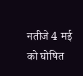नतीजे 4 मई को घोषित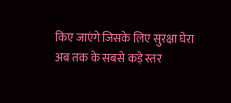किए जाएंगे जिसके लिए सुरक्षा घेरा अब तक के सबसे कड़े स्तर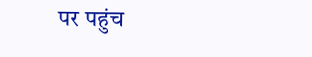पर पहुंच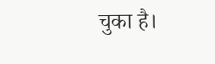चुका है।